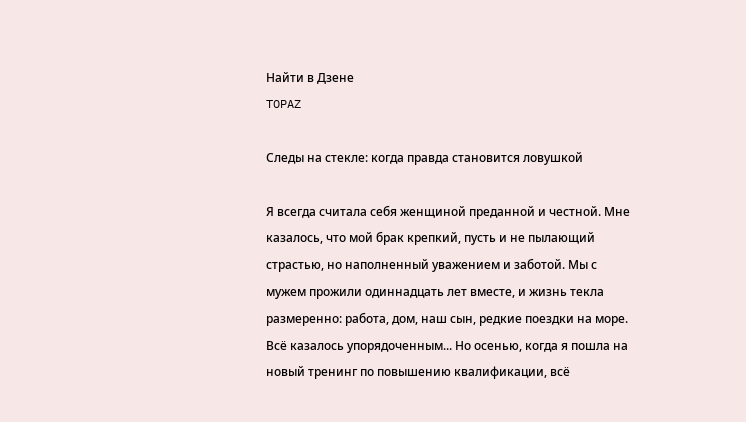Найти в Дзене
TOPAZ

Следы на стекле: когда правда становится ловушкой

Я всегда считала себя женщиной преданной и честной. Мне казалось, что мой брак крепкий, пусть и не пылающий страстью, но наполненный уважением и заботой. Мы с мужем прожили одиннадцать лет вместе, и жизнь текла размеренно: работа, дом, наш сын, редкие поездки на море. Всё казалось упорядоченным... Но осенью, когда я пошла на новый тренинг по повышению квалификации, всё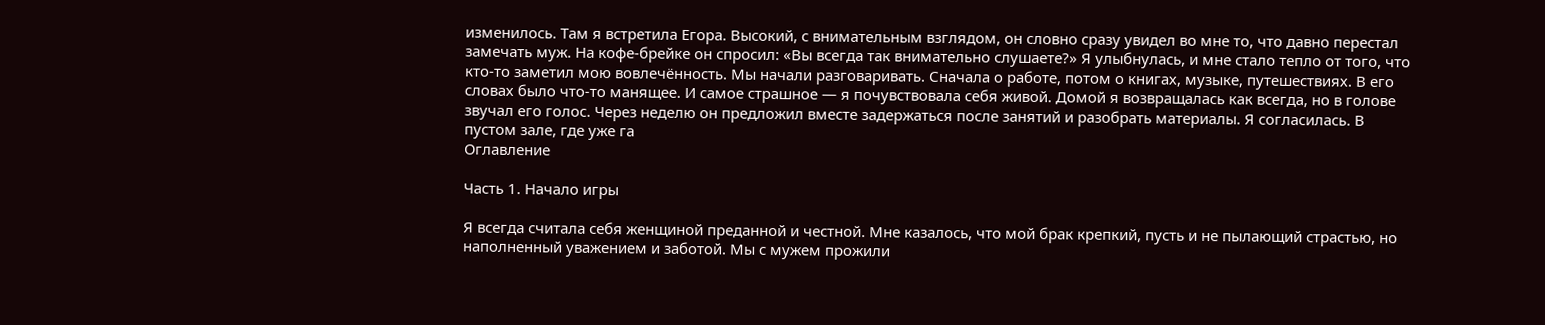изменилось. Там я встретила Егора. Высокий, с внимательным взглядом, он словно сразу увидел во мне то, что давно перестал замечать муж. На кофе-брейке он спросил: «Вы всегда так внимательно слушаете?» Я улыбнулась, и мне стало тепло от того, что кто-то заметил мою вовлечённость. Мы начали разговаривать. Сначала о работе, потом о книгах, музыке, путешествиях. В его словах было что-то манящее. И самое страшное — я почувствовала себя живой. Домой я возвращалась как всегда, но в голове звучал его голос. Через неделю он предложил вместе задержаться после занятий и разобрать материалы. Я согласилась. В пустом зале, где уже га
Оглавление

Часть 1. Начало игры

Я всегда считала себя женщиной преданной и честной. Мне казалось, что мой брак крепкий, пусть и не пылающий страстью, но наполненный уважением и заботой. Мы с мужем прожили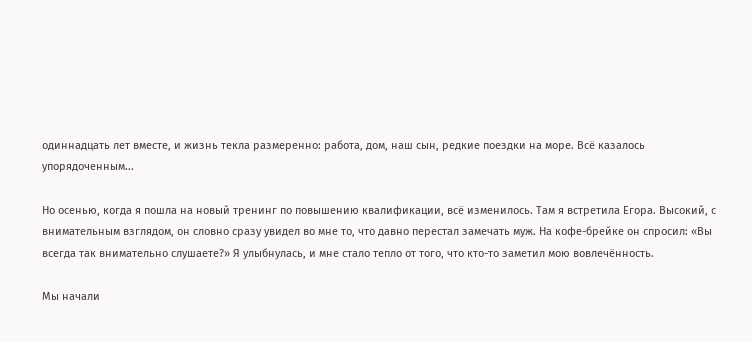одиннадцать лет вместе, и жизнь текла размеренно: работа, дом, наш сын, редкие поездки на море. Всё казалось упорядоченным...

Но осенью, когда я пошла на новый тренинг по повышению квалификации, всё изменилось. Там я встретила Егора. Высокий, с внимательным взглядом, он словно сразу увидел во мне то, что давно перестал замечать муж. На кофе-брейке он спросил: «Вы всегда так внимательно слушаете?» Я улыбнулась, и мне стало тепло от того, что кто-то заметил мою вовлечённость.

Мы начали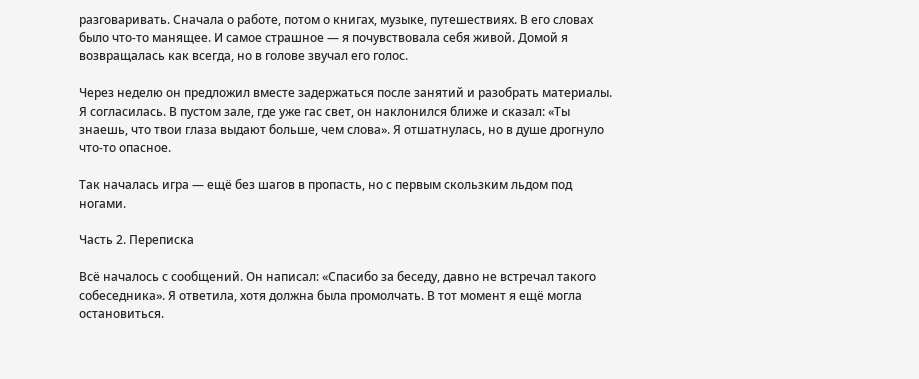разговаривать. Сначала о работе, потом о книгах, музыке, путешествиях. В его словах было что-то манящее. И самое страшное — я почувствовала себя живой. Домой я возвращалась как всегда, но в голове звучал его голос.

Через неделю он предложил вместе задержаться после занятий и разобрать материалы. Я согласилась. В пустом зале, где уже гас свет, он наклонился ближе и сказал: «Ты знаешь, что твои глаза выдают больше, чем слова». Я отшатнулась, но в душе дрогнуло что-то опасное.

Так началась игра — ещё без шагов в пропасть, но с первым скользким льдом под ногами.

Часть 2. Переписка

Всё началось с сообщений. Он написал: «Спасибо за беседу, давно не встречал такого собеседника». Я ответила, хотя должна была промолчать. В тот момент я ещё могла остановиться.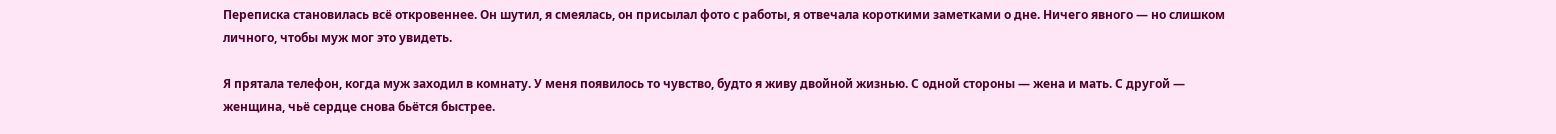Переписка становилась всё откровеннее. Он шутил, я смеялась, он присылал фото с работы, я отвечала короткими заметками о дне. Ничего явного — но слишком личного, чтобы муж мог это увидеть.

Я прятала телефон, когда муж заходил в комнату. У меня появилось то чувство, будто я живу двойной жизнью. С одной стороны — жена и мать. С другой — женщина, чьё сердце снова бьётся быстрее.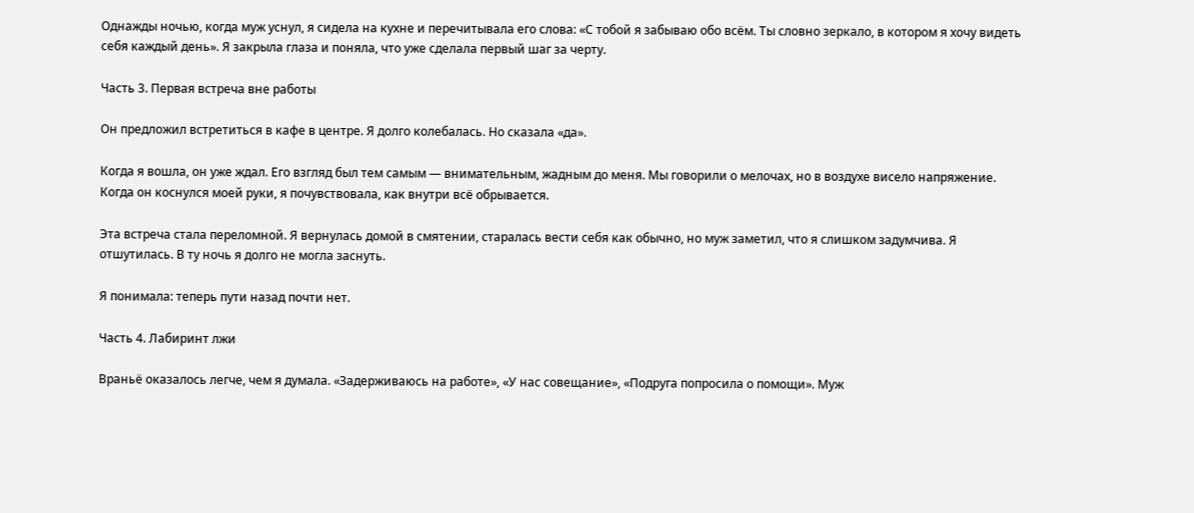Однажды ночью, когда муж уснул, я сидела на кухне и перечитывала его слова: «С тобой я забываю обо всём. Ты словно зеркало, в котором я хочу видеть себя каждый день». Я закрыла глаза и поняла, что уже сделала первый шаг за черту.

Часть 3. Первая встреча вне работы

Он предложил встретиться в кафе в центре. Я долго колебалась. Но сказала «да».

Когда я вошла, он уже ждал. Его взгляд был тем самым — внимательным, жадным до меня. Мы говорили о мелочах, но в воздухе висело напряжение. Когда он коснулся моей руки, я почувствовала, как внутри всё обрывается.

Эта встреча стала переломной. Я вернулась домой в смятении, старалась вести себя как обычно, но муж заметил, что я слишком задумчива. Я отшутилась. В ту ночь я долго не могла заснуть.

Я понимала: теперь пути назад почти нет.

Часть 4. Лабиринт лжи

Враньё оказалось легче, чем я думала. «Задерживаюсь на работе», «У нас совещание», «Подруга попросила о помощи». Муж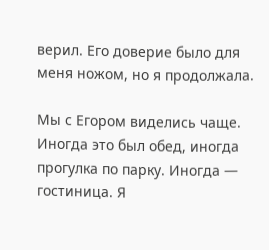верил. Его доверие было для меня ножом, но я продолжала.

Мы с Егором виделись чаще. Иногда это был обед, иногда прогулка по парку. Иногда — гостиница. Я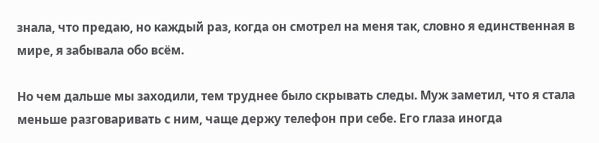знала, что предаю, но каждый раз, когда он смотрел на меня так, словно я единственная в мире, я забывала обо всём.

Но чем дальше мы заходили, тем труднее было скрывать следы. Муж заметил, что я стала меньше разговаривать с ним, чаще держу телефон при себе. Его глаза иногда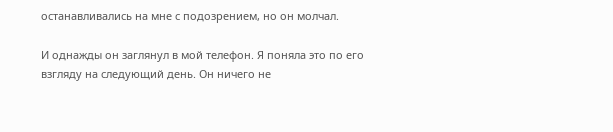останавливались на мне с подозрением, но он молчал.

И однажды он заглянул в мой телефон. Я поняла это по его взгляду на следующий день. Он ничего не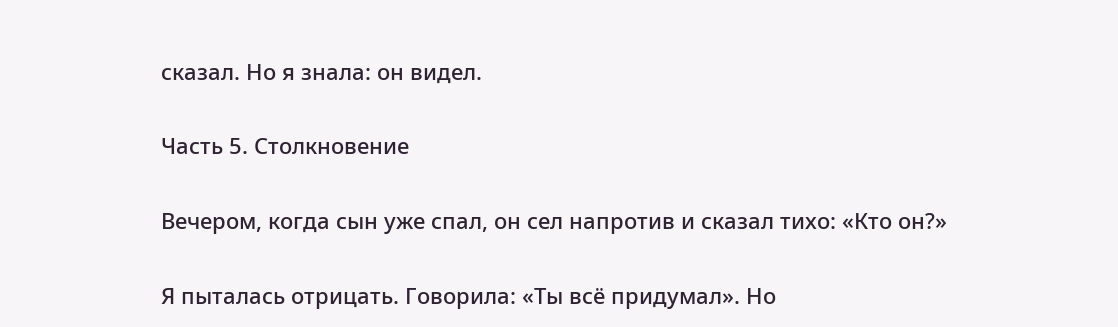сказал. Но я знала: он видел.

Часть 5. Столкновение

Вечером, когда сын уже спал, он сел напротив и сказал тихо: «Кто он?»

Я пыталась отрицать. Говорила: «Ты всё придумал». Но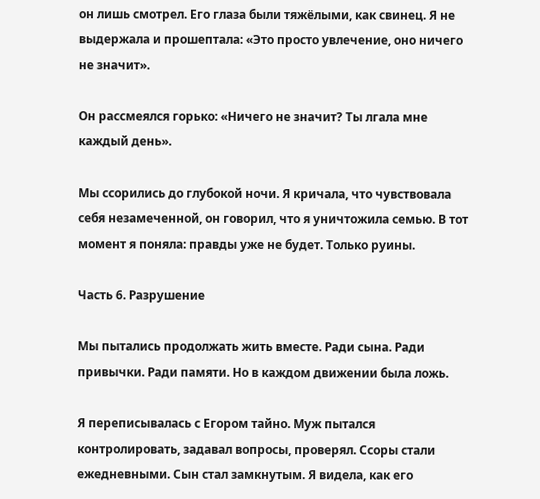он лишь смотрел. Его глаза были тяжёлыми, как свинец. Я не выдержала и прошептала: «Это просто увлечение, оно ничего не значит».

Он рассмеялся горько: «Ничего не значит? Ты лгала мне каждый день».

Мы ссорились до глубокой ночи. Я кричала, что чувствовала себя незамеченной, он говорил, что я уничтожила семью. В тот момент я поняла: правды уже не будет. Только руины.

Часть 6. Разрушение

Мы пытались продолжать жить вместе. Ради сына. Ради привычки. Ради памяти. Но в каждом движении была ложь.

Я переписывалась с Егором тайно. Муж пытался контролировать, задавал вопросы, проверял. Ссоры стали ежедневными. Сын стал замкнутым. Я видела, как его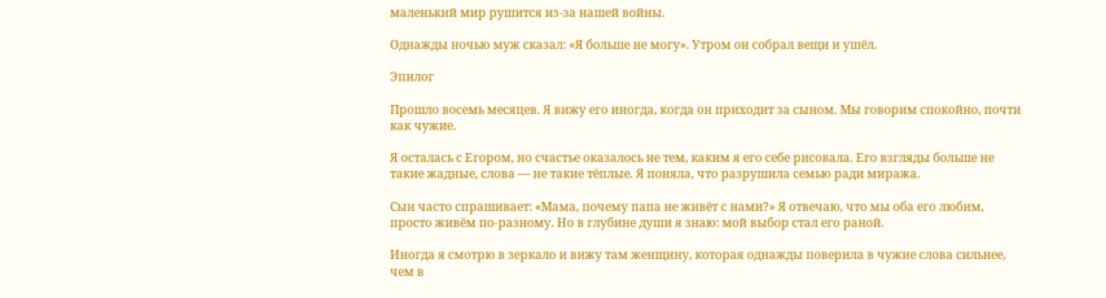маленький мир рушится из-за нашей войны.

Однажды ночью муж сказал: «Я больше не могу». Утром он собрал вещи и ушёл.

Эпилог

Прошло восемь месяцев. Я вижу его иногда, когда он приходит за сыном. Мы говорим спокойно, почти как чужие.

Я осталась с Егором, но счастье оказалось не тем, каким я его себе рисовала. Его взгляды больше не такие жадные, слова — не такие тёплые. Я поняла, что разрушила семью ради миража.

Сын часто спрашивает: «Мама, почему папа не живёт с нами?» Я отвечаю, что мы оба его любим, просто живём по-разному. Но в глубине души я знаю: мой выбор стал его раной.

Иногда я смотрю в зеркало и вижу там женщину, которая однажды поверила в чужие слова сильнее, чем в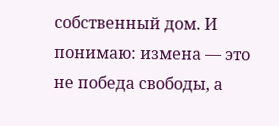собственный дом. И понимаю: измена — это не победа свободы, а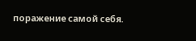поражение самой себя.